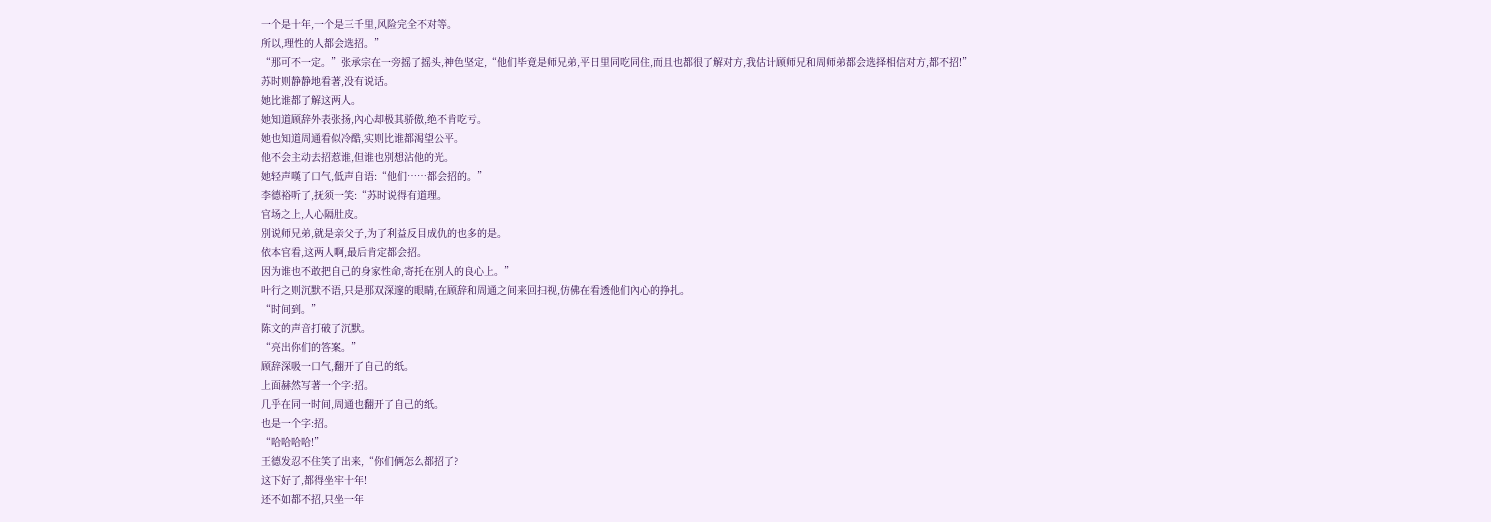一个是十年,一个是三千里,风险完全不对等。
所以,理性的人都会选招。”
“那可不一定。”张承宗在一旁摇了摇头,神色坚定,“他们毕竟是师兄弟,平日里同吃同住,而且也都很了解对方,我估计顾师兄和周师弟都会选择相信对方,都不招!”
苏时则静静地看著,没有说话。
她比谁都了解这两人。
她知道顾辞外表张扬,內心却极其骄傲,绝不肯吃亏。
她也知道周通看似冷酷,实则比谁都渴望公平。
他不会主动去招惹谁,但谁也別想沾他的光。
她轻声嘆了口气,低声自语:“他们……都会招的。”
李德裕听了,抚须一笑:“苏时说得有道理。
官场之上,人心隔肚皮。
別说师兄弟,就是亲父子,为了利益反目成仇的也多的是。
依本官看,这两人啊,最后肯定都会招。
因为谁也不敢把自己的身家性命,寄托在別人的良心上。”
叶行之则沉默不语,只是那双深邃的眼睛,在顾辞和周通之间来回扫视,仿佛在看透他们內心的挣扎。
“时间到。”
陈文的声音打破了沉默。
“亮出你们的答案。”
顾辞深吸一口气,翻开了自己的纸。
上面赫然写著一个字:招。
几乎在同一时间,周通也翻开了自己的纸。
也是一个字:招。
“哈哈哈哈!”
王德发忍不住笑了出来,“你们俩怎么都招了?
这下好了,都得坐牢十年!
还不如都不招,只坐一年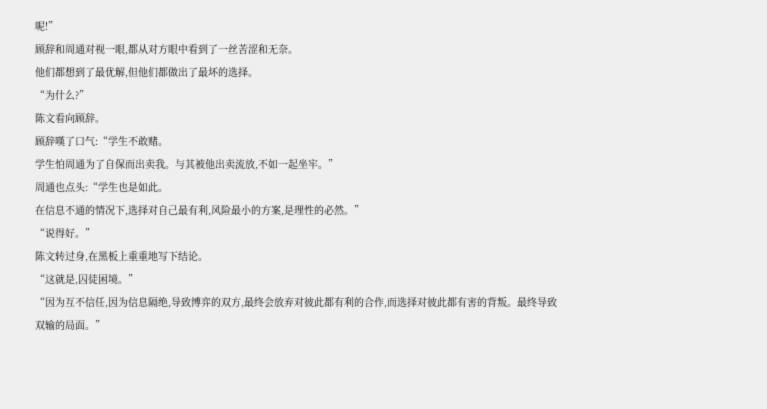呢!”
顾辞和周通对视一眼,都从对方眼中看到了一丝苦涩和无奈。
他们都想到了最优解,但他们都做出了最坏的选择。
“为什么?”
陈文看向顾辞。
顾辞嘆了口气:“学生不敢赌。
学生怕周通为了自保而出卖我。与其被他出卖流放,不如一起坐牢。”
周通也点头:“学生也是如此。
在信息不通的情况下,选择对自己最有利,风险最小的方案,是理性的必然。”
“说得好。”
陈文转过身,在黑板上重重地写下结论。
“这就是,囚徒困境。”
“因为互不信任,因为信息隔绝,导致博弈的双方,最终会放弃对彼此都有利的合作,而选择对彼此都有害的背叛。最终导致双输的局面。”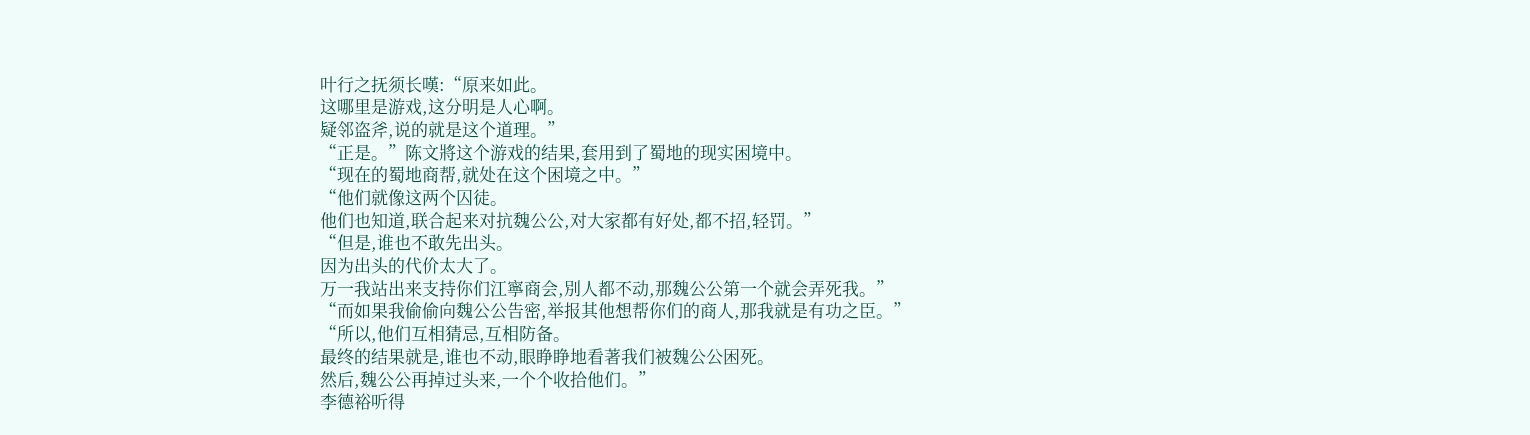叶行之抚须长嘆:“原来如此。
这哪里是游戏,这分明是人心啊。
疑邻盗斧,说的就是这个道理。”
“正是。”陈文將这个游戏的结果,套用到了蜀地的现实困境中。
“现在的蜀地商帮,就处在这个困境之中。”
“他们就像这两个囚徒。
他们也知道,联合起来对抗魏公公,对大家都有好处,都不招,轻罚。”
“但是,谁也不敢先出头。
因为出头的代价太大了。
万一我站出来支持你们江寧商会,別人都不动,那魏公公第一个就会弄死我。”
“而如果我偷偷向魏公公告密,举报其他想帮你们的商人,那我就是有功之臣。”
“所以,他们互相猜忌,互相防备。
最终的结果就是,谁也不动,眼睁睁地看著我们被魏公公困死。
然后,魏公公再掉过头来,一个个收拾他们。”
李德裕听得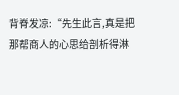背脊发凉:“先生此言,真是把那帮商人的心思给剖析得淋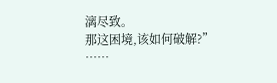漓尽致。
那这困境,该如何破解?”
……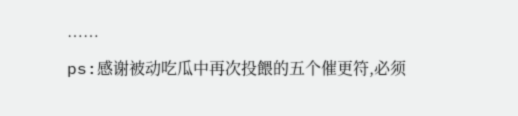……
ps:感谢被动吃瓜中再次投餵的五个催更符,必须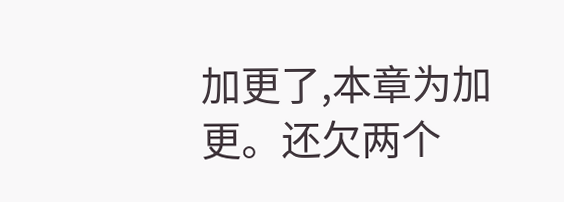加更了,本章为加更。还欠两个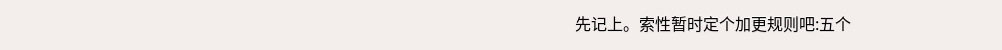先记上。索性暂时定个加更规则吧:五个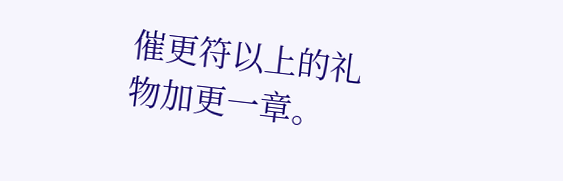催更符以上的礼物加更一章。